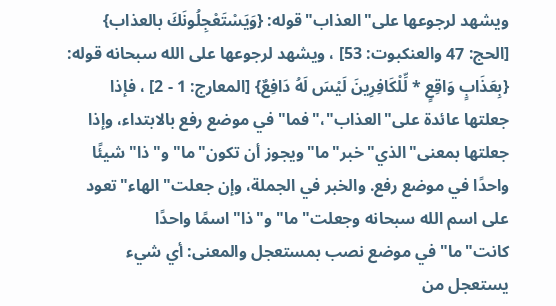ويشهد لرجوعها على"العذاب"قوله: {وَيَسْتَعْجِلُونَكَ بالعذاب} [الحج: 47 والعنكبوت: 53] ، ويشهد لرجوعها على الله سبحانه قوله: {بِعَذَابٍ وَاقِعٍ * لِّلْكَافِرِينَ لَيْسَ لَهُ دَافِعٌ} [المعارج: 1 - 2] ، فإذا جعلتها عائدة على"العذاب"،"فما"في موضع رفع بالابتداء، وإذا جعلتها بمعنى"الذي"خبر"ما"ويجوز أن تكون"ما"و"ذا"شيئًا واحدًا في موضع رفع. والخبر في الجملة، وإن جعلت"الهاء"تعود على اسم الله سبحانه وجعلت"ما"و"ذا"اسمًا واحدًا كانت"ما"في موضع نصب بمستعجل والمعنى: أي شيء يستعجل من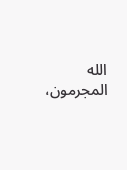الله المجرمون،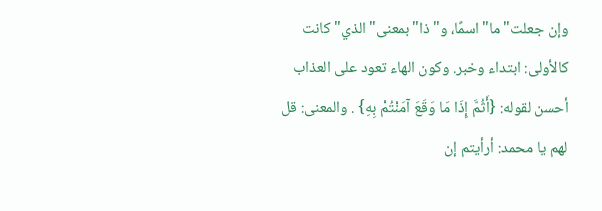وإن جعلت"ما"اسمًا، و"ذا"بمعنى"الذي"كانت كالأولى: ابتداء وخبر. وكون الهاء تعود على العذاب أحسن لقوله: {أَثُمَّ إِذَا مَا وَقَعَ آمَنْتُمْ بِهِ} . والمعنى: قل لهم يا محمد: أرأيتم إن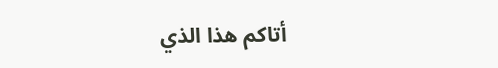أتاكم هذا الذي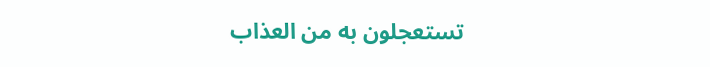تستعجلون به من العذاب